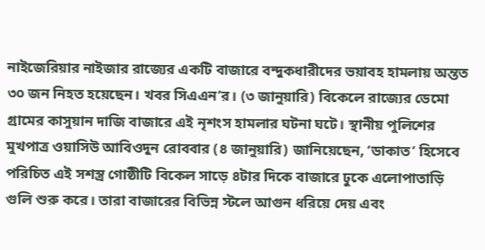নাইজেরিয়ার নাইজার রাজ্যের একটি বাজারে বন্দুকধারীদের ভয়াবহ হামলায় অন্তত ৩০ জন নিহত হয়েছেন। খবর সিএএন’র। (৩ জানুয়ারি) বিকেলে রাজ্যের ডেমো গ্রামের কাসুয়ান দাজি বাজারে এই নৃশংস হামলার ঘটনা ঘটে। স্থানীয় পুলিশের মুখপাত্র ওয়াসিউ আবিওদুন রোববার (৪ জানুয়ারি) জানিয়েছেন, ‘ডাকাত’ হিসেবে পরিচিত এই সশস্ত্র গোষ্ঠীটি বিকেল সাড়ে ৪টার দিকে বাজারে ঢুকে এলোপাতাড়ি গুলি শুরু করে। তারা বাজারের বিভিন্ন স্টলে আগুন ধরিয়ে দেয় এবং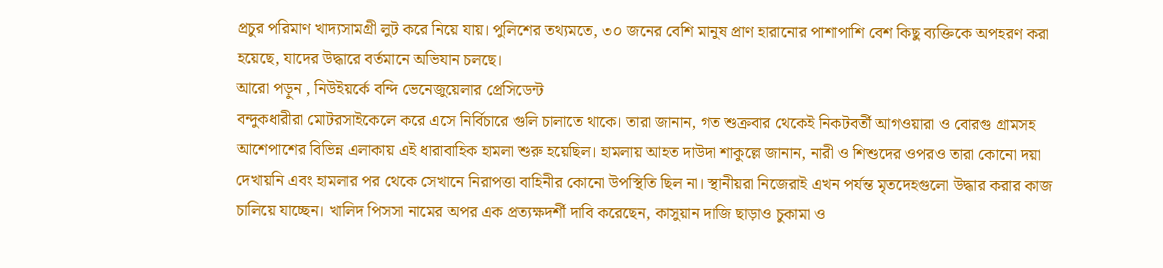প্রচুর পরিমাণ খাদ্যসামগ্রী লুট করে নিয়ে যায়। পুলিশের তথ্যমতে, ৩০ জনের বেশি মানুষ প্রাণ হারানোর পাশাপাশি বেশ কিছু ব্যক্তিকে অপহরণ করা হয়েছে, যাদের উদ্ধারে বর্তমানে অভিযান চলছে।
আরো পড়ুন , নিউইয়র্কে বন্দি ভেনেজুয়েলার প্রেসিডেন্ট
বন্দুকধারীরা মোটরসাইকেলে করে এসে নির্বিচারে গুলি চালাতে থাকে। তারা জানান, গত শুক্রবার থেকেই নিকটবর্তী আগওয়ারা ও বোরগু গ্রামসহ আশেপাশের বিভিন্ন এলাকায় এই ধারাবাহিক হামলা শুরু হয়েছিল। হামলায় আহত দাউদা শাকুল্লে জানান, নারী ও শিশুদের ওপরও তারা কোনো দয়া দেখায়নি এবং হামলার পর থেকে সেখানে নিরাপত্তা বাহিনীর কোনো উপস্থিতি ছিল না। স্থানীয়রা নিজেরাই এখন পর্যন্ত মৃতদেহগুলো উদ্ধার করার কাজ চালিয়ে যাচ্ছেন। খালিদ পিসসা নামের অপর এক প্রত্যক্ষদর্শী দাবি করেছেন, কাসুয়ান দাজি ছাড়াও চুকামা ও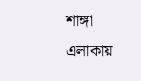শাঙ্গা এলাকায়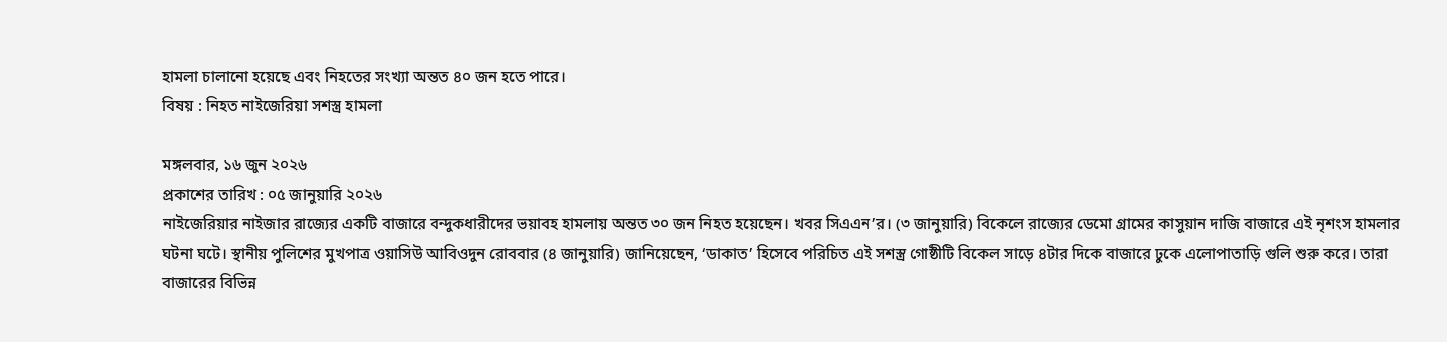হামলা চালানো হয়েছে এবং নিহতের সংখ্যা অন্তত ৪০ জন হতে পারে।
বিষয় : নিহত নাইজেরিয়া সশস্ত্র হামলা

মঙ্গলবার, ১৬ জুন ২০২৬
প্রকাশের তারিখ : ০৫ জানুয়ারি ২০২৬
নাইজেরিয়ার নাইজার রাজ্যের একটি বাজারে বন্দুকধারীদের ভয়াবহ হামলায় অন্তত ৩০ জন নিহত হয়েছেন। খবর সিএএন’র। (৩ জানুয়ারি) বিকেলে রাজ্যের ডেমো গ্রামের কাসুয়ান দাজি বাজারে এই নৃশংস হামলার ঘটনা ঘটে। স্থানীয় পুলিশের মুখপাত্র ওয়াসিউ আবিওদুন রোববার (৪ জানুয়ারি) জানিয়েছেন, ‘ডাকাত’ হিসেবে পরিচিত এই সশস্ত্র গোষ্ঠীটি বিকেল সাড়ে ৪টার দিকে বাজারে ঢুকে এলোপাতাড়ি গুলি শুরু করে। তারা বাজারের বিভিন্ন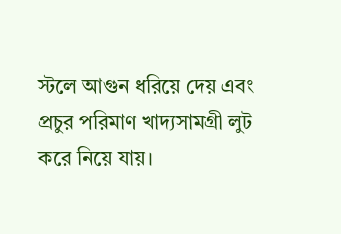স্টলে আগুন ধরিয়ে দেয় এবং প্রচুর পরিমাণ খাদ্যসামগ্রী লুট করে নিয়ে যায়।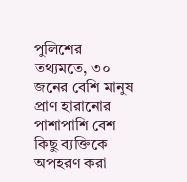পুলিশের তথ্যমতে, ৩০ জনের বেশি মানুষ প্রাণ হারানোর পাশাপাশি বেশ কিছু ব্যক্তিকে অপহরণ করা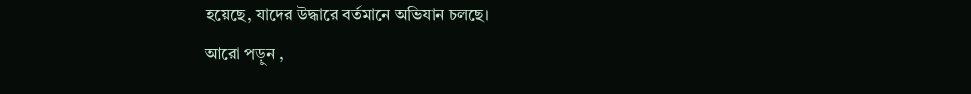হয়েছে, যাদের উদ্ধারে বর্তমানে অভিযান চলছে।
আরো পড়ুন ,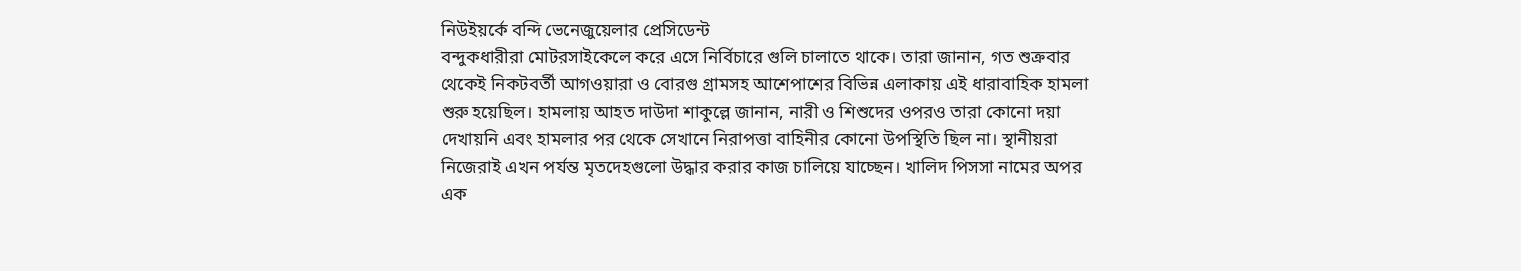নিউইয়র্কে বন্দি ভেনেজুয়েলার প্রেসিডেন্ট
বন্দুকধারীরা মোটরসাইকেলে করে এসে নির্বিচারে গুলি চালাতে থাকে। তারা জানান, গত শুক্রবার থেকেই নিকটবর্তী আগওয়ারা ও বোরগু গ্রামসহ আশেপাশের বিভিন্ন এলাকায় এই ধারাবাহিক হামলা শুরু হয়েছিল। হামলায় আহত দাউদা শাকুল্লে জানান, নারী ও শিশুদের ওপরও তারা কোনো দয়া দেখায়নি এবং হামলার পর থেকে সেখানে নিরাপত্তা বাহিনীর কোনো উপস্থিতি ছিল না। স্থানীয়রা নিজেরাই এখন পর্যন্ত মৃতদেহগুলো উদ্ধার করার কাজ চালিয়ে যাচ্ছেন। খালিদ পিসসা নামের অপর এক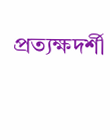প্রত্যক্ষদর্শী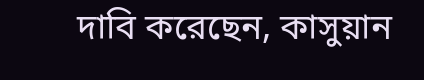দাবি করেছেন, কাসুয়ান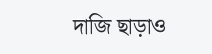দাজি ছাড়াও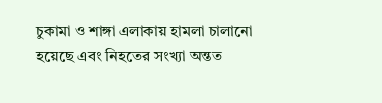চুকামা ও শাঙ্গা এলাকায় হামলা চালানো হয়েছে এবং নিহতের সংখ্যা অন্তত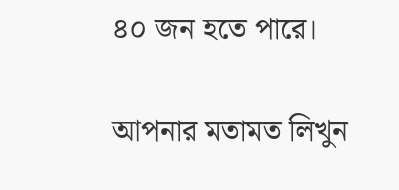৪০ জন হতে পারে।

আপনার মতামত লিখুন